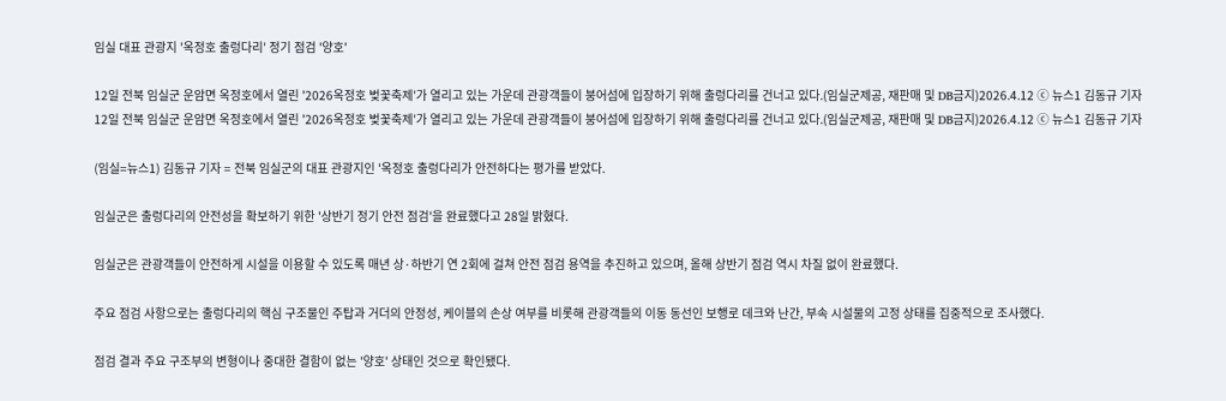임실 대표 관광지 '옥정호 출렁다리' 정기 점검 '양호'

12일 전북 임실군 운암면 옥정호에서 열린 '2026옥정호 벚꽃축제'가 열리고 있는 가운데 관광객들이 붕어섬에 입장하기 위해 출렁다리를 건너고 있다.(임실군제공, 재판매 및 DB금지)2026.4.12 ⓒ 뉴스1 김동규 기자
12일 전북 임실군 운암면 옥정호에서 열린 '2026옥정호 벚꽃축제'가 열리고 있는 가운데 관광객들이 붕어섬에 입장하기 위해 출렁다리를 건너고 있다.(임실군제공, 재판매 및 DB금지)2026.4.12 ⓒ 뉴스1 김동규 기자

(임실=뉴스1) 김동규 기자 = 전북 임실군의 대표 관광지인 '옥정호 출렁다리가 안전하다는 평가를 받았다.

임실군은 출렁다리의 안전성을 확보하기 위한 '상반기 정기 안전 점검'을 완료했다고 28일 밝혔다.

임실군은 관광객들이 안전하게 시설을 이용할 수 있도록 매년 상·하반기 연 2회에 걸쳐 안전 점검 용역을 추진하고 있으며, 올해 상반기 점검 역시 차질 없이 완료했다.

주요 점검 사항으로는 출렁다리의 핵심 구조물인 주탑과 거더의 안정성, 케이블의 손상 여부를 비롯해 관광객들의 이동 동선인 보행로 데크와 난간, 부속 시설물의 고정 상태를 집중적으로 조사했다.

점검 결과 주요 구조부의 변형이나 중대한 결함이 없는 '양호' 상태인 것으로 확인됐다.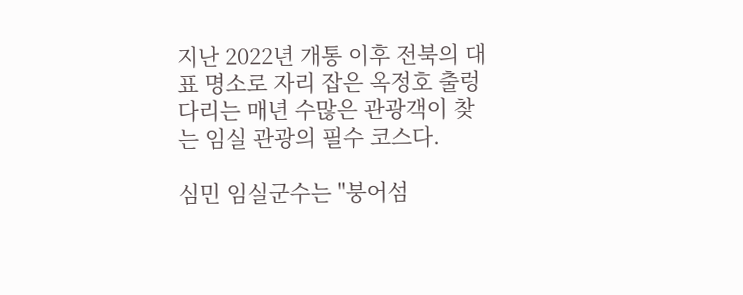지난 2022년 개통 이후 전북의 대표 명소로 자리 잡은 옥정호 출렁다리는 매년 수많은 관광객이 찾는 임실 관광의 필수 코스다.

심민 임실군수는 "붕어섬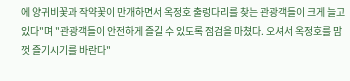에 양귀비꽃과 작약꽃이 만개하면서 옥정호 출렁다리를 찾는 관광객들이 크게 늘고 있다"며 "관광객들이 안전하게 즐길 수 있도록 점검을 마쳤다. 오셔서 옥정호를 맘껏 즐기시기를 바란다"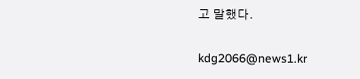고 말했다.

kdg2066@news1.kr